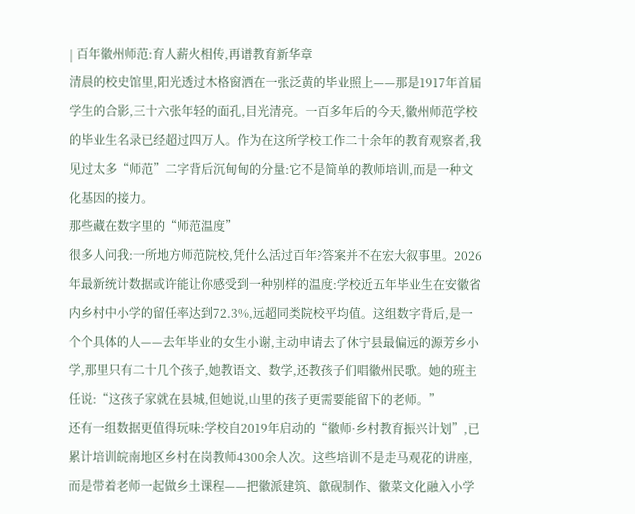| 百年徽州师范:育人薪火相传,再谱教育新华章
清晨的校史馆里,阳光透过木格窗洒在一张泛黄的毕业照上——那是1917年首届学生的合影,三十六张年轻的面孔,目光清亮。一百多年后的今天,徽州师范学校的毕业生名录已经超过四万人。作为在这所学校工作二十余年的教育观察者,我见过太多“师范”二字背后沉甸甸的分量:它不是简单的教师培训,而是一种文化基因的接力。
那些藏在数字里的“师范温度”
很多人问我:一所地方师范院校,凭什么活过百年?答案并不在宏大叙事里。2026年最新统计数据或许能让你感受到一种别样的温度:学校近五年毕业生在安徽省内乡村中小学的留任率达到72.3%,远超同类院校平均值。这组数字背后,是一个个具体的人——去年毕业的女生小谢,主动申请去了休宁县最偏远的源芳乡小学,那里只有二十几个孩子,她教语文、数学,还教孩子们唱徽州民歌。她的班主任说:“这孩子家就在县城,但她说,山里的孩子更需要能留下的老师。”
还有一组数据更值得玩味:学校自2019年启动的“徽师·乡村教育振兴计划”,已累计培训皖南地区乡村在岗教师4300余人次。这些培训不是走马观花的讲座,而是带着老师一起做乡土课程——把徽派建筑、歙砚制作、徽菜文化融入小学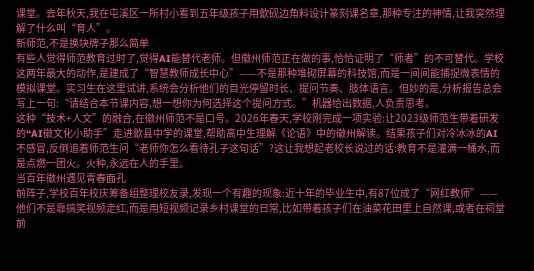课堂。去年秋天,我在屯溪区一所村小看到五年级孩子用歙砚边角料设计篆刻课名章,那种专注的神情,让我突然理解了什么叫“育人”。
新师范,不是换块牌子那么简单
有些人觉得师范教育过时了,觉得AI能替代老师。但徽州师范正在做的事,恰恰证明了“师者”的不可替代。学校这两年最大的动作,是建成了“智慧教师成长中心”——不是那种堆砌屏幕的科技馆,而是一间间能捕捉微表情的模拟课堂。实习生在这里试讲,系统会分析他们的目光停留时长、提问节奏、肢体语言。但妙的是,分析报告总会写上一句:“请结合本节课内容,想一想你为何选择这个提问方式。”机器给出数据,人负责思考。
这种“技术+人文”的融合,在徽州师范不是口号。2026年春天,学校刚完成一项实验:让2023级师范生带着研发的“AI徽文化小助手”走进歙县中学的课堂,帮助高中生理解《论语》中的徽州解读。结果孩子们对冷冰冰的AI不感冒,反倒追着师范生问“老师你怎么看待孔子这句话”?这让我想起老校长说过的话:教育不是灌满一桶水,而是点燃一团火。火种,永远在人的手里。
当百年徽州遇见青春面孔
前阵子,学校百年校庆筹备组整理校友录,发现一个有趣的现象:近十年的毕业生中,有87位成了“网红教师”——他们不是靠搞笑视频走红,而是用短视频记录乡村课堂的日常,比如带着孩子们在油菜花田里上自然课,或者在祠堂前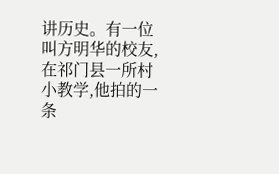讲历史。有一位叫方明华的校友,在祁门县一所村小教学,他拍的一条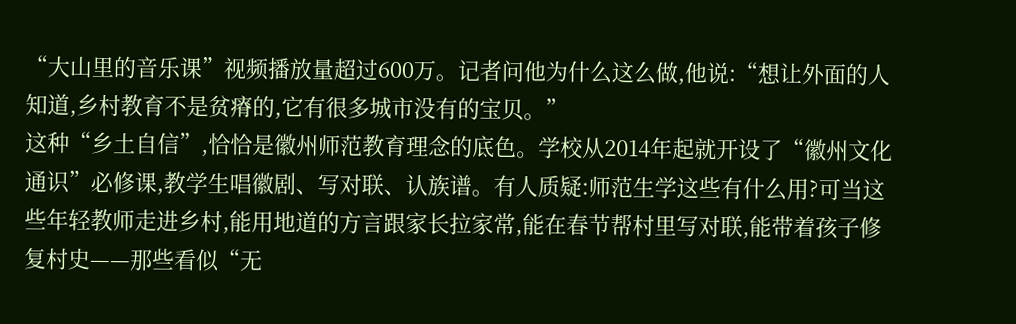“大山里的音乐课”视频播放量超过600万。记者问他为什么这么做,他说:“想让外面的人知道,乡村教育不是贫瘠的,它有很多城市没有的宝贝。”
这种“乡土自信”,恰恰是徽州师范教育理念的底色。学校从2014年起就开设了“徽州文化通识”必修课,教学生唱徽剧、写对联、认族谱。有人质疑:师范生学这些有什么用?可当这些年轻教师走进乡村,能用地道的方言跟家长拉家常,能在春节帮村里写对联,能带着孩子修复村史——那些看似“无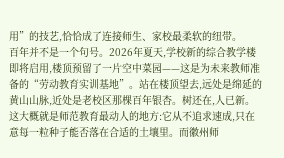用”的技艺,恰恰成了连接师生、家校最柔软的纽带。
百年并不是一个句号。2026年夏天,学校新的综合教学楼即将启用,楼顶预留了一片空中菜园——这是为未来教师准备的“劳动教育实训基地”。站在楼顶望去,远处是绵延的黄山山脉,近处是老校区那棵百年银杏。树还在,人已新。这大概就是师范教育最动人的地方:它从不追求速成,只在意每一粒种子能否落在合适的土壤里。而徽州师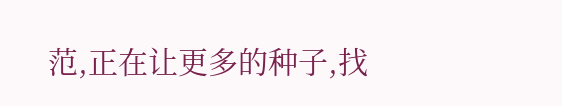范,正在让更多的种子,找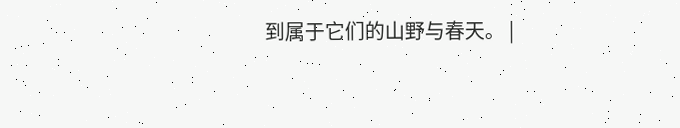到属于它们的山野与春天。 |